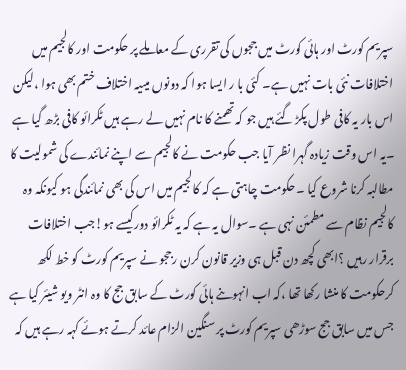سپریم کورٹ اور ہائی کورٹ میں ججوں کی تقرری کے معاملے پر حکومت اور کالجیم میں اختلافات نئی بات نہیں ہے۔ کئی با ر ایسا ہوا کہ دونوں میںیہ اختلاف ختم بھی ہوا ،لیکن اس بار یہ کافی طول پکڑ گئے ہیں جو کہ تھمنے کا نام نہیں لے رہے ہیں ٹکرائو کافی بڑھ گیا ہے ۔یہ اس وقت زیادہ گہرا نظر آیا جب حکومت نے کالجیم سے اپنے نمائندے کی شمولیت کا مطالبہ کرنا شروع کیا ۔حکومت چاہتی ہے کہ کالجیم میں اس کی بھی نمائندگی ہو کیونکہ وہ کالجیم نظام سے مطمئن نہی ہے ۔سوال یہ ہے کہ یہ ٹکرائو دورکیسے ہو!جب اختلافات برقرار رہیں ؟ابھی کچھ دن قبل ہی وزیر قانون کرن رججو نے سپریم کورٹ کو خط لکھ کرحکومت کا منشا رکھا تھا ،کہ اب انہوںنے ہائی کورٹ کے سابق جج کا وہ انٹر ویو شیئر کیا ہے جس میں سابق جج سوڑھی سپریم کورٹ پر سنگین الزام عائد کرتے ہوئے کہہ رہے ہیں کہ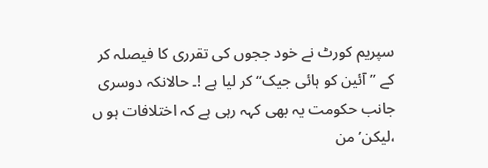سپریم کورٹ نے خود ججوں کی تقرری کا فیصلہ کر کے ’’آئین کو ہائی جیک‘‘ کر لیا ہے !۔ حالانکہ دوسری جانب حکومت یہ بھی کہہ رہی ہے کہ اختلافات ہو ں ،لیکن’ من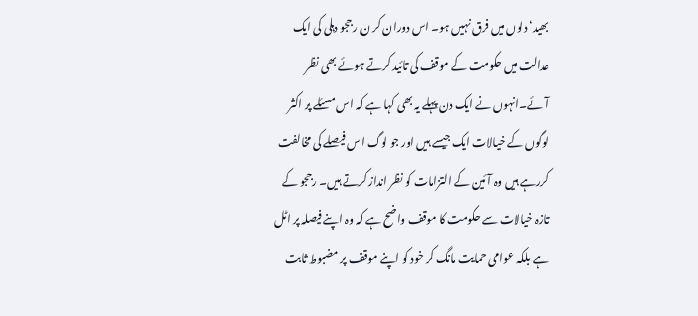بھید‘ دلوں میں فرق نہیں ہو۔ اس دوران کر ن رججو دہلی کی ایک عدالت میں حکومت کے موقف کی تائید کرتے ہوئے بھی نظر آئے۔انہوں نے ایک دن پہلے یہ بھی کہا ہے کہ اس مسئلے پر اکثر لوگوں کے خیالات ایک جیسے ہیں اور جو لوگ اس فیصلے کی مخالفت کررہے ہیں وہ آئین کے التزامات کو نظر انداز کرتے ہیں۔ رججو کے تازہ خیالات سے حکومت کا موقف واضح ہے کہ وہ اپنے فیصلہ پر اٹل ہے بلکہ عوامی حمایت مانگ کر خود کو اپنے موقف پر مضبوط ثابت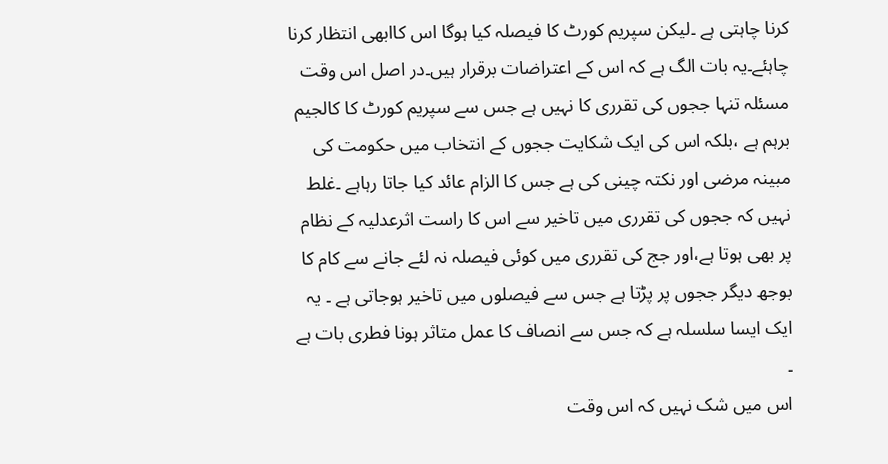کرنا چاہتی ہے ۔لیکن سپریم کورٹ کا فیصلہ کیا ہوگا اس کاابھی انتظار کرنا چاہئے۔یہ بات الگ ہے کہ اس کے اعتراضات برقرار ہیں۔در اصل اس وقت مسئلہ تنہا ججوں کی تقرری کا نہیں ہے جس سے سپریم کورٹ کا کالجیم برہم ہے ،بلکہ اس کی ایک شکایت ججوں کے انتخاب میں حکومت کی مبینہ مرضی اور نکتہ چینی کی ہے جس کا الزام عائد کیا جاتا رہاہے ۔غلط نہیں کہ ججوں کی تقرری میں تاخیر سے اس کا راست اثرعدلیہ کے نظام پر بھی ہوتا ہے،اور جج کی تقرری میں کوئی فیصلہ نہ لئے جانے سے کام کا بوجھ دیگر ججوں پر پڑتا ہے جس سے فیصلوں میں تاخیر ہوجاتی ہے ۔ یہ ایک ایسا سلسلہ ہے کہ جس سے انصاف کا عمل متاثر ہونا فطری بات ہے ۔
اس میں شک نہیں کہ اس وقت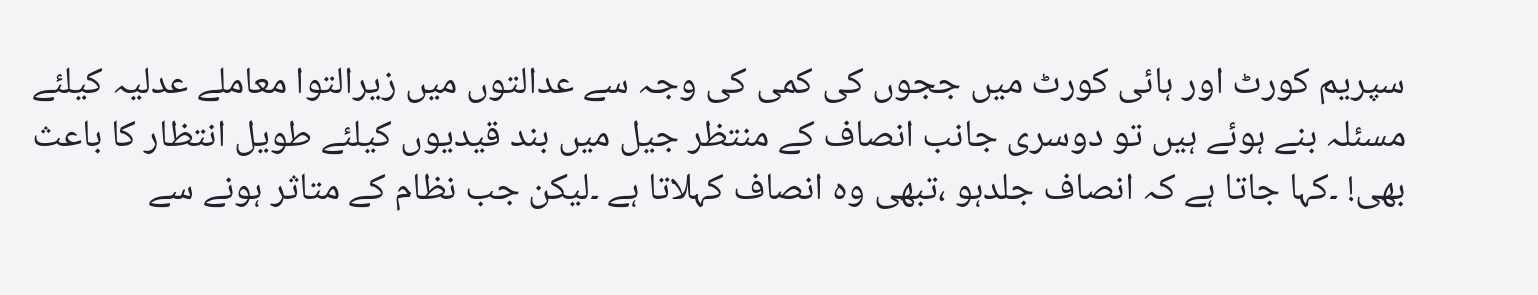سپریم کورٹ اور ہائی کورٹ میں ججوں کی کمی کی وجہ سے عدالتوں میں زیرالتوا معاملے عدلیہ کیلئے مسئلہ بنے ہوئے ہیں تو دوسری جانب انصاف کے منتظر جیل میں بند قیدیوں کیلئے طویل انتظار کا باعث بھی! ۔کہا جاتا ہے کہ انصاف جلدہو ،تبھی وہ انصاف کہلاتا ہے ۔لیکن جب نظام کے متاثر ہونے سے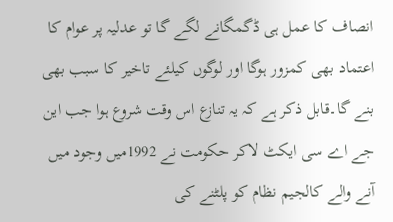انصاف کا عمل ہی ڈگمگانے لگے گا تو عدلیہ پر عوام کا اعتماد بھی کمزور ہوگا اور لوگوں کیلئے تاخیر کا سبب بھی بنے گا۔قابل ذکر ہے کہ یہ تنازع اس وقت شروع ہوا جب این جے اے سی ایکٹ لاکر حکومت نے 1992میں وجود میں آنے والے کالجیم نظام کو پلٹنے کی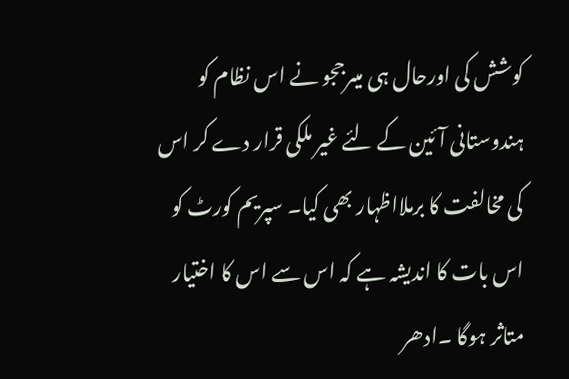کوشش کی اورحال ہی میںرججو نے اس نظام کو ہندوستانی آئین کے لئے غیر ملکی قرار دے کر اس کی مخالفت کا برملااظہار بھی کیا۔ سپریم کورٹ کو اس بات کا اندیشہ ہے کہ اس سے اس کا اختیار متاثر ہوگا ۔ادھر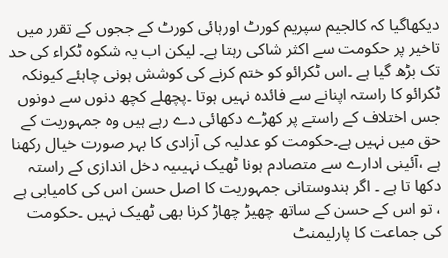دیکھاگیا کہ کالجیم سپریم کورٹ اورہائی کورٹ کے ججوں کے تقرر میں تاخیر پر حکومت سے اکثر شاکی رہتا ہے۔ لیکن اب یہ شکوہ ٹکراء کی حد تک بڑھ گیا ہے ۔اس ٹکرائو کو ختم کرنے کی کوشش ہونی چاہئے کیونکہ ٹکرائو کا راستہ اپنانے سے فائدہ نہیں ہوتا ۔پچھلے کچھ دنوں سے دونوں جس اختلاف کے راستے پر کھڑے دکھائی دے رہے ہیں وہ جمہوریت کے حق میں نہیں ہے۔حکومت کو عدلیہ کی آزادی کا بہر صورت خیال رکھنا ہے ،آئینی ادارے سے متصادم ہونا ٹھیک نہیںیہ دخل اندازی کے راستہ دکھا تا ہے ۔ اگر ہندوستانی جمہوریت کا اصل حسن اس کی کامیابی ہے ، تو اس کے حسن کے ساتھ چھیڑ چھاڑ کرنا بھی ٹھیک نہیں ۔حکومت کی جماعت کا پارلیمنٹ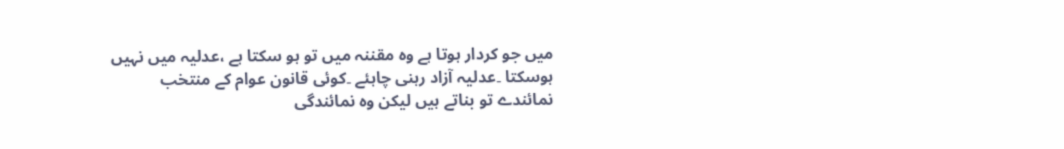میں جو کردار ہوتا ہے وہ مقننہ میں تو ہو سکتا ہے ،عدلیہ میں نہیں ہوسکتا ۔عدلیہ آزاد رہنی چاہئے ۔کوئی قانون عوام کے منتخب نمائندے تو بناتے ہیں لیکن وہ نمائندگی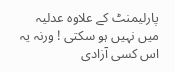پارلیمنٹ کے علاوہ عدلیہ میں نہیں ہو سکتی ! ورنہ یہ اس کسی آزادی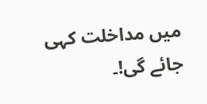میں مداخلت کہی جائے گی!۔